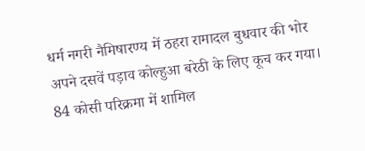धर्म नगरी नैमिषारण्य में ठहरा रामादल बुधवार की भोर अपने दसवें पड़ाव कोल्हुआ बरेठी के लिए कूच कर गया। 84 कोसी परिक्रमा में शामिल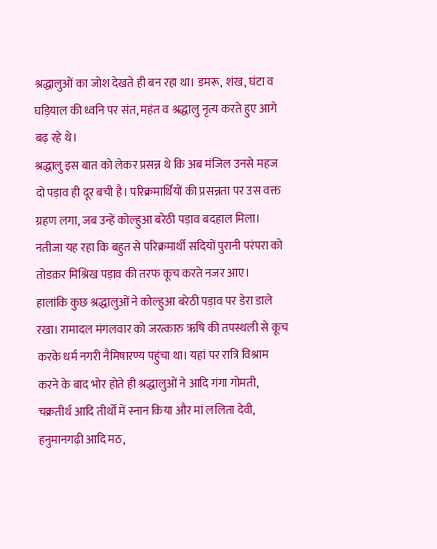श्रद्धालुओं का जोश देखते ही बन रहा था। डमरू, शंख, घंटा व घड़ियाल की ध्वनि पर संत, महंत व श्रद्धालु नृत्य करते हुए आगे बढ़ रहे थे।
श्रद्धालु इस बात को लेकर प्रसन्न थे कि अब मंजिल उनसे महज दो पड़ाव ही दूर बची है। परिक्रमार्थियों की प्रसन्नता पर उस वक्त ग्रहण लगा, जब उन्हें कोल्हुआ बरेठी पड़ाव बदहाल मिला। नतीजा यह रहा कि बहुत से परिक्रमार्थी सदियों पुरानी परंपरा को तोडक़र मिश्रिख पड़ाव की तरफ कूच करते नजर आए।
हालांकि कुछ श्रद्धालुओं ने कोल्हुआ बरेठी पड़ाव पर डेरा डाले रखा। रामादल मंगलवार को जरत्कारु ऋषि की तपस्थली से कूच करके धर्म नगरी नैमिषारण्य पहुंचा था। यहां पर रात्रि विश्राम करने के बाद भोर होते ही श्रद्धालुओं ने आदि गंगा गोमती, चक्रतीर्थ आदि तीर्थों में स्नान किया और मां ललिता देवी, हनुमानगढ़ी आदि मठ,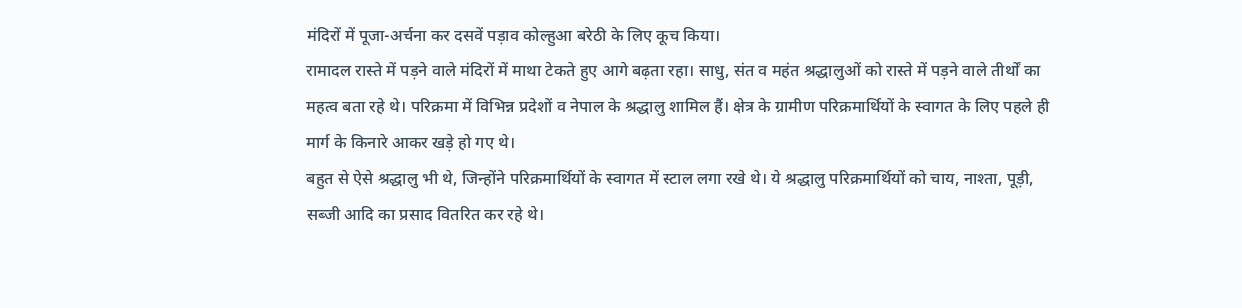मंदिरों में पूजा-अर्चना कर दसवें पड़ाव कोल्हुआ बरेठी के लिए कूच किया।
रामादल रास्ते में पड़ने वाले मंदिरों में माथा टेकते हुए आगे बढ़ता रहा। साधु, संत व महंत श्रद्धालुओं को रास्ते में पड़ने वाले तीर्थों का महत्व बता रहे थे। परिक्रमा में विभिन्न प्रदेशों व नेपाल के श्रद्धालु शामिल हैं। क्षेत्र के ग्रामीण परिक्रमार्थियों के स्वागत के लिए पहले ही मार्ग के किनारे आकर खड़े हो गए थे।
बहुत से ऐसे श्रद्धालु भी थे, जिन्होंने परिक्रमार्थियों के स्वागत में स्टाल लगा रखे थे। ये श्रद्धालु परिक्रमार्थियों को चाय, नाश्ता, पूड़ी, सब्जी आदि का प्रसाद वितरित कर रहे थे।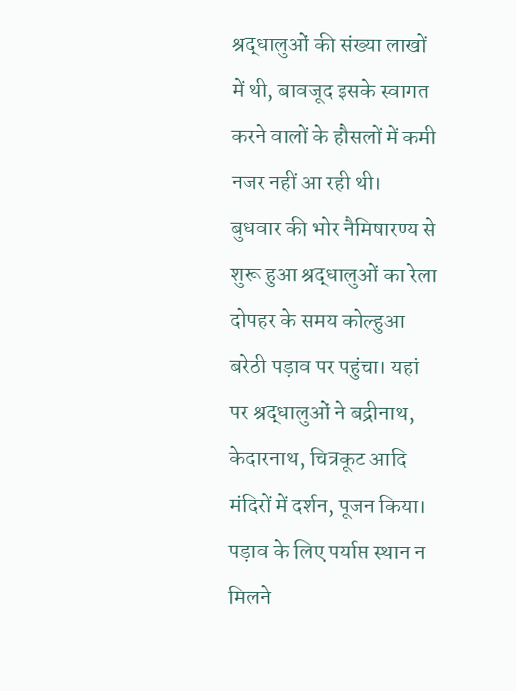श्रद्धालुओं की संख्या लाखों में थी, बावजूद इसके स्वागत करने वालों के हौसलों में कमी नजर नहीं आ रही थी।
बुधवार की भोर नैमिषारण्य से शुरू हुआ श्रद्धालुओं का रेला दोपहर के समय कोल्हुआ बरेठी पड़ाव पर पहुंचा। यहां पर श्रद्धालुओं ने बद्रीनाथ, केदारनाथ, चित्रकूट आदि मंदिरों में दर्शन, पूजन किया। पड़ाव के लिए पर्याप्त स्थान न मिलने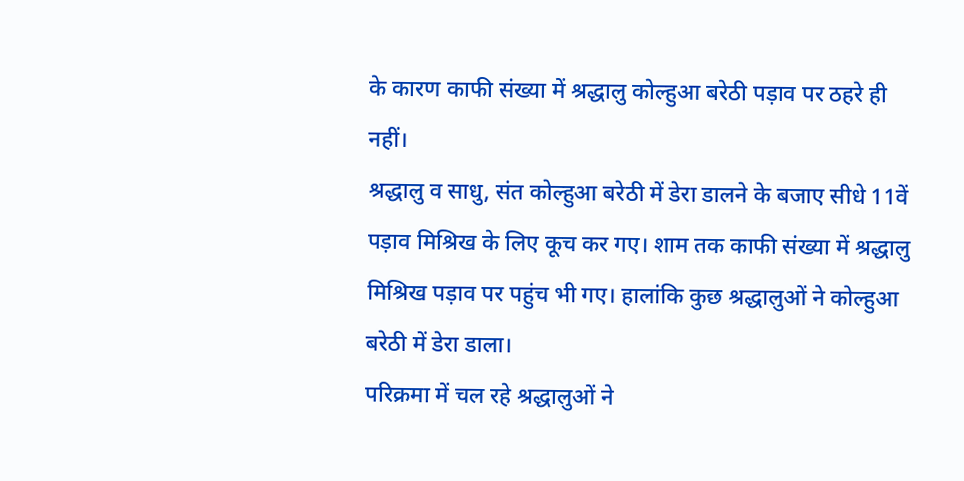के कारण काफी संख्या में श्रद्धालु कोल्हुआ बरेठी पड़ाव पर ठहरे ही नहीं।
श्रद्धालु व साधु, संत कोल्हुआ बरेठी में डेरा डालने के बजाए सीधे 11वें पड़ाव मिश्रिख के लिए कूच कर गए। शाम तक काफी संख्या में श्रद्धालु मिश्रिख पड़ाव पर पहुंच भी गए। हालांकि कुछ श्रद्धालुओं ने कोल्हुआ बरेठी में डेरा डाला।
परिक्रमा में चल रहे श्रद्धालुओं ने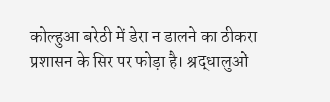कोल्हुआ बरेठी में डेरा न डालने का ठीकरा प्रशासन के सिर पर फोड़ा है। श्रद्धालुओं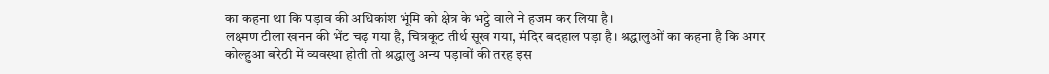का कहना था कि पड़ाव की अधिकांश भूंमि को क्षेत्र के भट्ठे वाले ने हजम कर लिया है।
लक्ष्मण टीला खनन की भेंट चढ़ गया है, चित्रकूट तीर्थ सूख गया, मंदिर बदहाल पड़ा है। श्रद्धालुओं का कहना है कि अगर कोल्हुआ बरेठी में व्यवस्था होती तो श्रद्धालु अन्य पड़ावों की तरह इस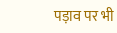पड़ाव पर भी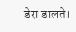डेरा डालते।